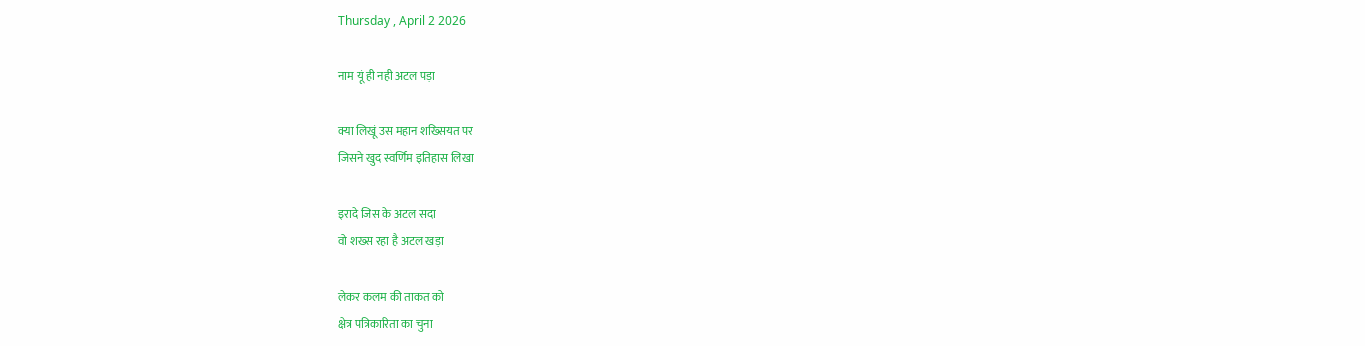Thursday , April 2 2026

नाम यूं ही नही अटल पड़ा

क्या लिखूं उस महान शख्सियत पर
जिसने खुद स्वर्णिम इतिहास लिखा

इरादे जिस के अटल सदा
वो शख्स रहा है अटल खड़ा

लेकर कलम की ताकत को
क्षेत्र पत्रिकारिता का चुना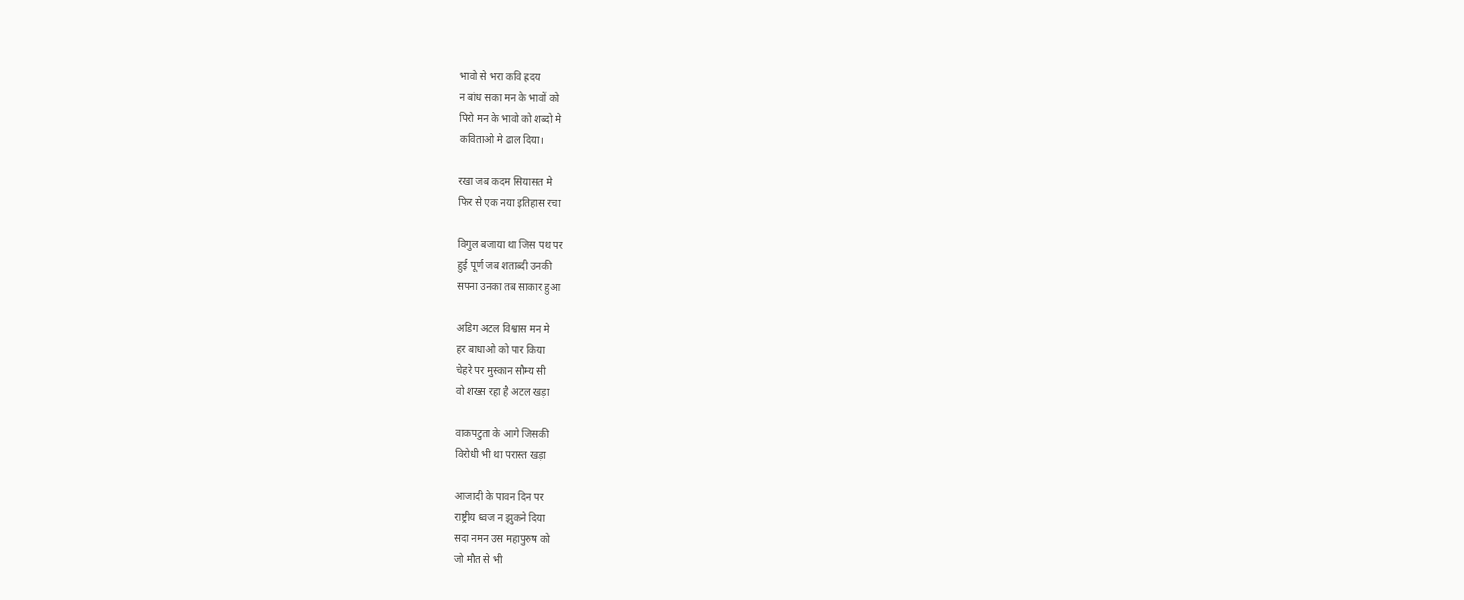भावो से भरा कवि ह्रदय
न बांध सका मन के भावों को
पिरो मन के भावो को शब्दो मे
कविताओ मे ढाल दिया।

रखा जब कदम सियासत मे
फिर से एक नया इतिहास रचा

विगुल बजाया था जिस पथ पर
हुई पूर्ण जब शताब्दी उनकी
सपना उनका तब साकार हुआ

अडिग अटल विश्वास मन मे
हर बाधाओ को पार किया
चेहरे पर मुस्कान सौम्य सी
वो शख्स रहा है अटल खड़ा

वाकपटुता के आगे जिसकी
विरोधी भी था परास्त खड़ा

आजादी के पावन दिन पर
राष्ट्रीय ध्वज न झुकने दिया
सदा नमन उस महापुरुष को
जो मौत से भी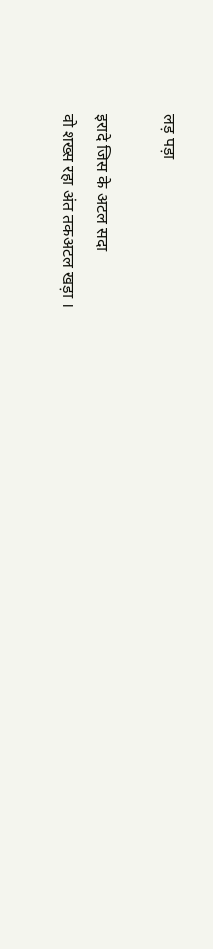लड़ पड़ा

इरादे जिस के अटल सदा
वो शख्स रहा अंत तकअटल खड़ा ।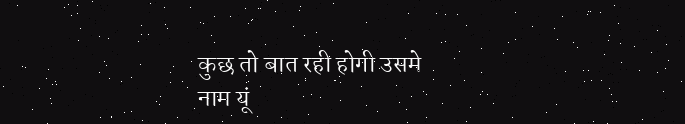कुछ तो बात रही होगी उसमे
नाम यूं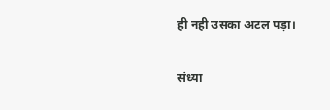ही नही उसका अटल पड़ा।

संध्या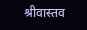श्रीवास्तव